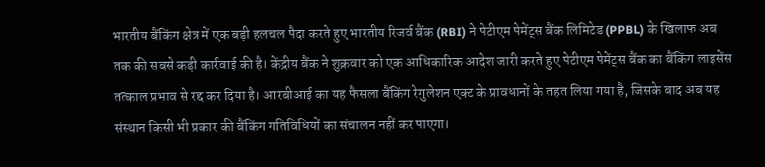भारतीय बैंकिंग क्षेत्र में एक बड़ी हलचल पैदा करते हुए भारतीय रिजर्व बैंक (RBI) ने पेटीएम पेमेंट्स बैंक लिमिटेड (PPBL) के खिलाफ अब तक की सबसे कड़ी कार्रवाई की है। केंद्रीय बैंक ने शुक्रवार को एक आधिकारिक आदेश जारी करते हुए पेटीएम पेमेंट्स बैंक का बैंकिंग लाइसेंस तत्काल प्रभाव से रद्द कर दिया है। आरबीआई का यह फैसला बैंकिंग रेगुलेशन एक्ट के प्रावधानों के तहत लिया गया है, जिसके बाद अब यह संस्थान किसी भी प्रकार की बैंकिंग गतिविधियों का संचालन नहीं कर पाएगा।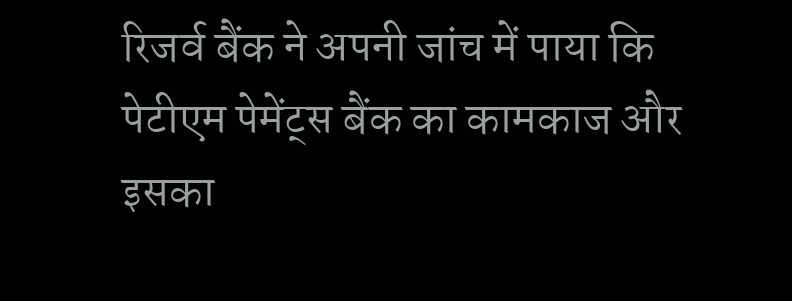रिजर्व बैंक ने अपनी जांच में पाया कि पेटीएम पेमेंट्स बैंक का कामकाज और इसका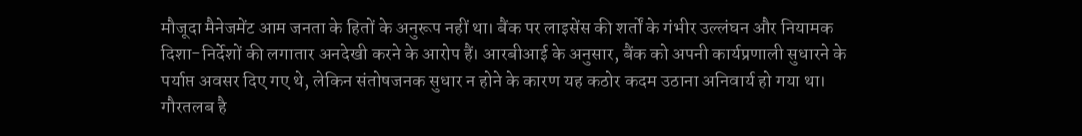मौजूदा मैनेजमेंट आम जनता के हितों के अनुरूप नहीं था। बैंक पर लाइसेंस की शर्तों के गंभीर उल्लंघन और नियामक दिशा-निर्देशों की लगातार अनदेखी करने के आरोप हैं। आरबीआई के अनुसार, बैंक को अपनी कार्यप्रणाली सुधारने के पर्याप्त अवसर दिए गए थे, लेकिन संतोषजनक सुधार न होने के कारण यह कठोर कदम उठाना अनिवार्य हो गया था।
गौरतलब है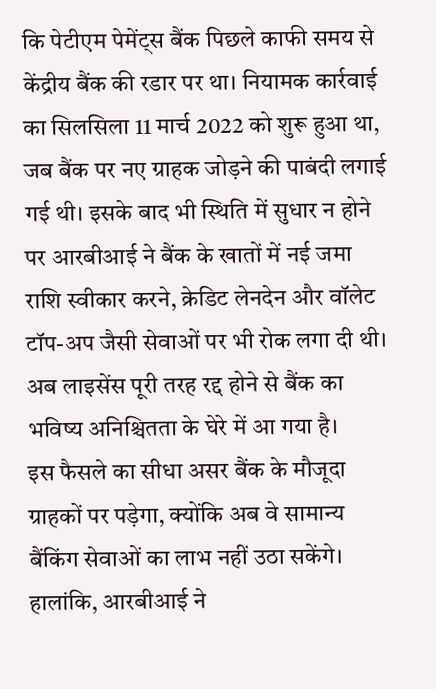कि पेटीएम पेमेंट्स बैंक पिछले काफी समय से केंद्रीय बैंक की रडार पर था। नियामक कार्रवाई का सिलसिला 11 मार्च 2022 को शुरू हुआ था, जब बैंक पर नए ग्राहक जोड़ने की पाबंदी लगाई गई थी। इसके बाद भी स्थिति में सुधार न होने पर आरबीआई ने बैंक के खातों में नई जमा राशि स्वीकार करने, क्रेडिट लेनदेन और वॉलेट टॉप-अप जैसी सेवाओं पर भी रोक लगा दी थी। अब लाइसेंस पूरी तरह रद्द होने से बैंक का भविष्य अनिश्चितता के घेरे में आ गया है।
इस फैसले का सीधा असर बैंक के मौजूदा ग्राहकों पर पड़ेगा, क्योंकि अब वे सामान्य बैंकिंग सेवाओं का लाभ नहीं उठा सकेंगे। हालांकि, आरबीआई ने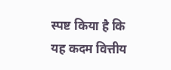स्पष्ट किया है कि यह कदम वित्तीय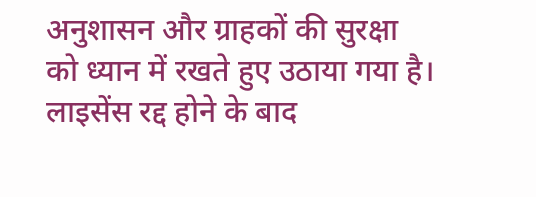अनुशासन और ग्राहकों की सुरक्षा को ध्यान में रखते हुए उठाया गया है। लाइसेंस रद्द होने के बाद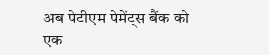अब पेटीएम पेमेंट्स बैंक को एक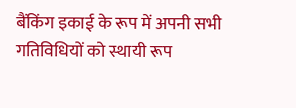बैंकिंग इकाई के रूप में अपनी सभी गतिविधियों को स्थायी रूप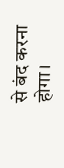से बंद करना होगा।